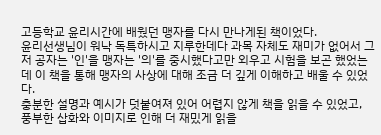고등학교 윤리시간에 배웠던 맹자를 다시 만나게된 책이었다.
윤리선생님이 워낙 독특하시고 지루한데다 과목 자체도 재미가 없어서 그저 공자는 '인'을 맹자는 '의'를 중시했다고만 외우고 시험을 보곤 했었는데 이 책을 통해 맹자의 사상에 대해 조금 더 깊게 이해하고 배울 수 있었다.
충분한 설명과 예시가 덧붙여져 있어 어렵지 않게 책을 읽을 수 있었고, 풍부한 삽화와 이미지로 인해 더 재밌게 읽을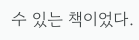수 있는 책이었다.